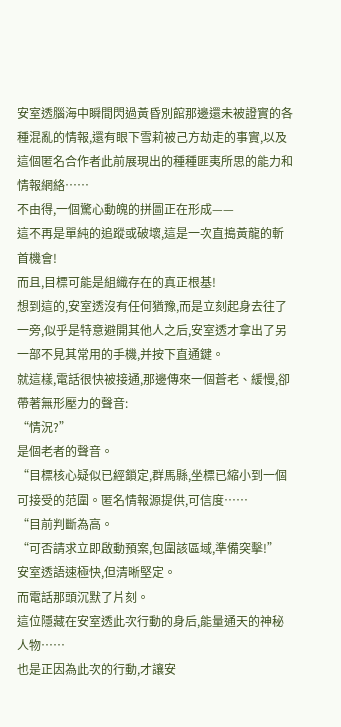安室透腦海中瞬間閃過黃昏別館那邊還未被證實的各種混亂的情報,還有眼下雪莉被己方劫走的事實,以及這個匿名合作者此前展現出的種種匪夷所思的能力和情報網絡……
不由得,一個驚心動魄的拼圖正在形成——
這不再是單純的追蹤或破壞,這是一次直搗黃龍的斬首機會!
而且,目標可能是組織存在的真正根基!
想到這的,安室透沒有任何猶豫,而是立刻起身去往了一旁,似乎是特意避開其他人之后,安室透才拿出了另一部不見其常用的手機,并按下直通鍵。
就這樣,電話很快被接通,那邊傳來一個蒼老、緩慢,卻帶著無形壓力的聲音:
“情況?”
是個老者的聲音。
“目標核心疑似已經鎖定,群馬縣,坐標已縮小到一個可接受的范圍。匿名情報源提供,可信度……
“目前判斷為高。
“可否請求立即啟動預案,包圍該區域,準備突擊!”
安室透語速極快,但清晰堅定。
而電話那頭沉默了片刻。
這位隱藏在安室透此次行動的身后,能量通天的神秘人物……
也是正因為此次的行動,才讓安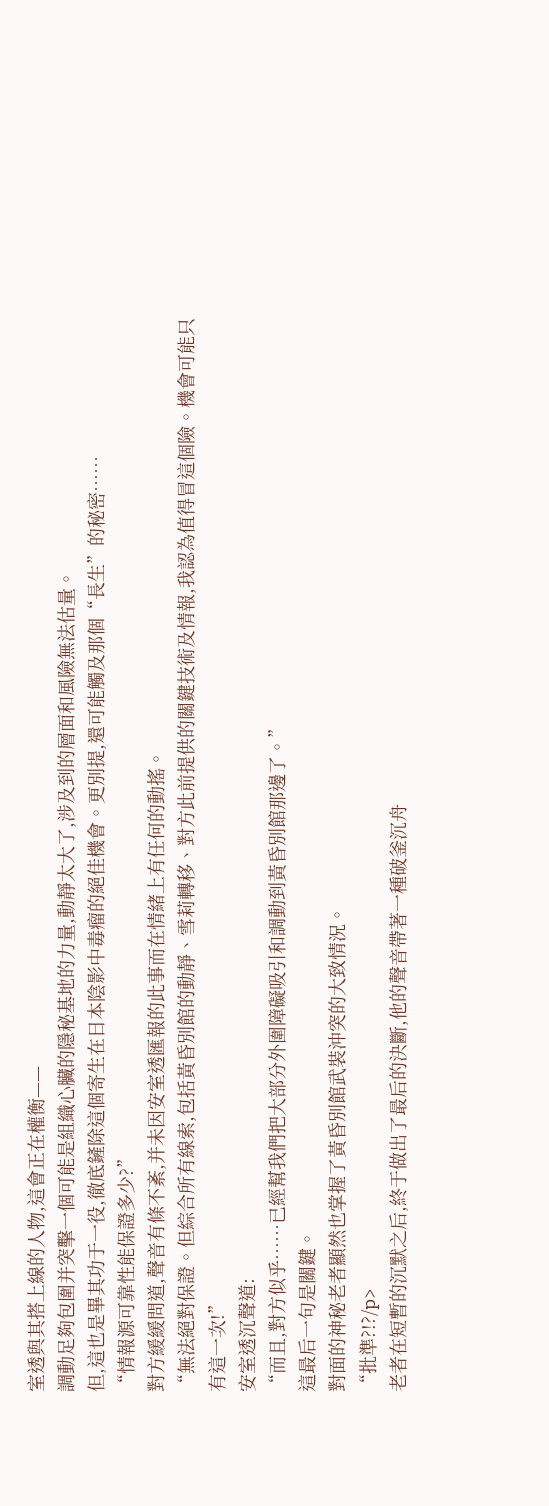室透與其搭上線的人物,這會正在權衡——
調動足夠包圍并突擊一個可能是組織心臟的隱秘基地的力量,動靜太大了,涉及到的層面和風險無法估量。
但,這也是畢其功于一役,徹底鏟除這個寄生在日本陰影中毒瘤的絕佳機會。更別提,還可能觸及那個“長生”的秘密……
“情報源可靠性能保證多少?”
對方緩緩問道,聲音有條不紊,并未因安室透匯報的此事而在情緒上有任何的動搖。
“無法絕對保證。但綜合所有線索,包括黃昏別館的動靜、雪莉轉移、對方此前提供的關鍵技術及情報,我認為值得冒這個險。機會可能只有這一次!”
安室透沉聲道:
“而且,對方似乎……已經幫我們把大部分外圍障礙吸引和調動到黃昏別館那邊了。”
這最后一句是關鍵。
對面的神秘老者顯然也掌握了黃昏別館武裝沖突的大致情況。
“批準?!?/p>
老者在短暫的沉默之后,終于做出了最后的決斷,他的聲音帶著一種破釜沉舟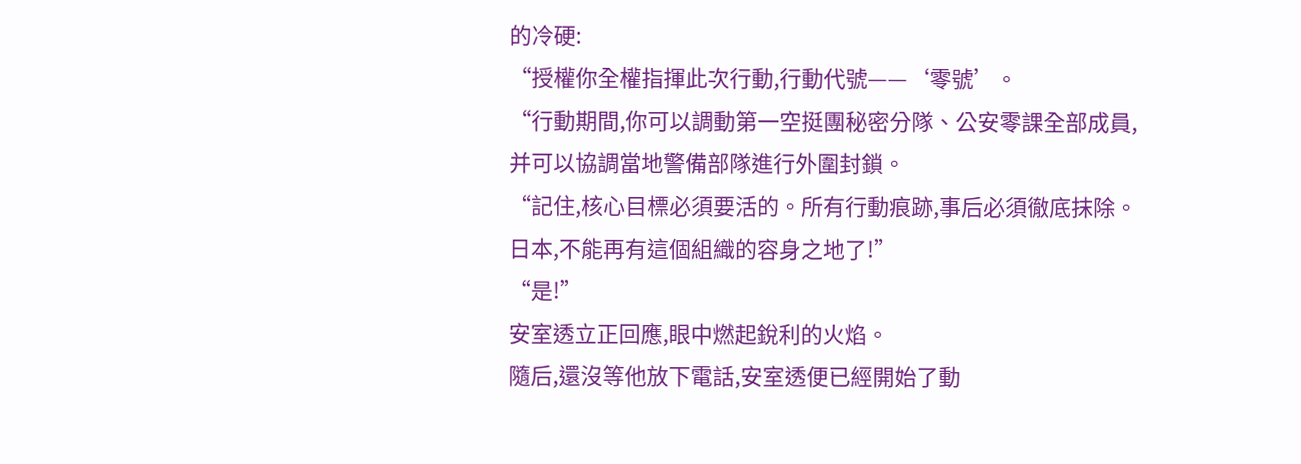的冷硬:
“授權你全權指揮此次行動,行動代號——‘零號’。
“行動期間,你可以調動第一空挺團秘密分隊、公安零課全部成員,并可以協調當地警備部隊進行外圍封鎖。
“記住,核心目標必須要活的。所有行動痕跡,事后必須徹底抹除。日本,不能再有這個組織的容身之地了!”
“是!”
安室透立正回應,眼中燃起銳利的火焰。
隨后,還沒等他放下電話,安室透便已經開始了動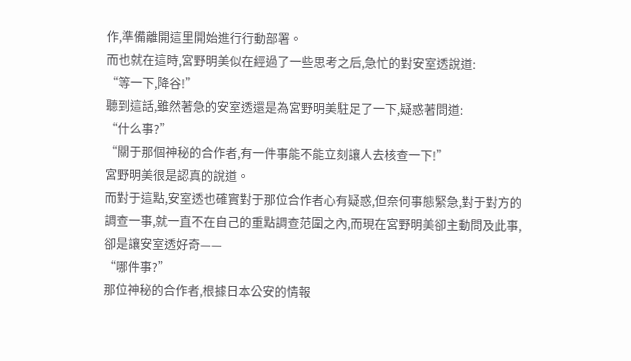作,準備離開這里開始進行行動部署。
而也就在這時,宮野明美似在經過了一些思考之后,急忙的對安室透說道:
“等一下,降谷!”
聽到這話,雖然著急的安室透還是為宮野明美駐足了一下,疑惑著問道:
“什么事?”
“關于那個神秘的合作者,有一件事能不能立刻讓人去核查一下!”
宮野明美很是認真的說道。
而對于這點,安室透也確實對于那位合作者心有疑惑,但奈何事態緊急,對于對方的調查一事,就一直不在自己的重點調查范圍之內,而現在宮野明美卻主動問及此事,卻是讓安室透好奇——
“哪件事?”
那位神秘的合作者,根據日本公安的情報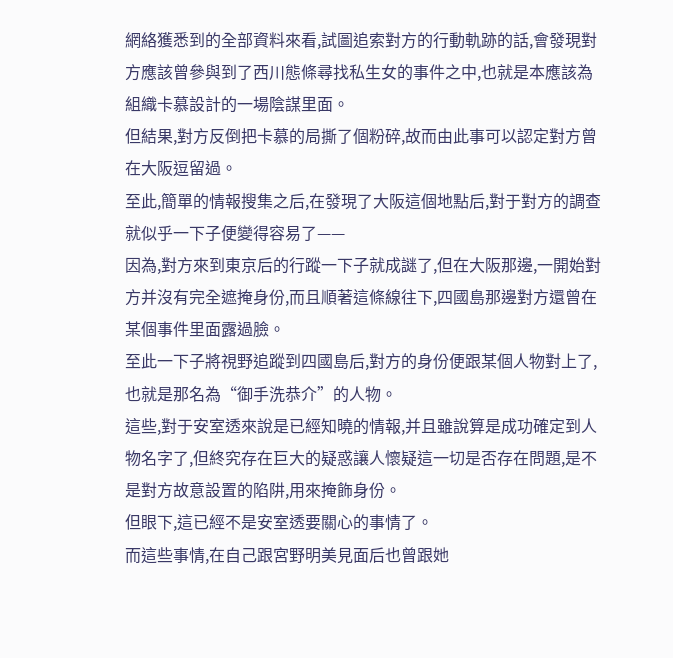網絡獲悉到的全部資料來看,試圖追索對方的行動軌跡的話,會發現對方應該曾參與到了西川態條尋找私生女的事件之中,也就是本應該為組織卡慕設計的一場陰謀里面。
但結果,對方反倒把卡慕的局撕了個粉碎,故而由此事可以認定對方曾在大阪逗留過。
至此,簡單的情報搜集之后,在發現了大阪這個地點后,對于對方的調查就似乎一下子便變得容易了——
因為,對方來到東京后的行蹤一下子就成謎了,但在大阪那邊,一開始對方并沒有完全遮掩身份,而且順著這條線往下,四國島那邊對方還曾在某個事件里面露過臉。
至此一下子將視野追蹤到四國島后,對方的身份便跟某個人物對上了,也就是那名為“御手洗恭介”的人物。
這些,對于安室透來說是已經知曉的情報,并且雖說算是成功確定到人物名字了,但終究存在巨大的疑惑讓人懷疑這一切是否存在問題,是不是對方故意設置的陷阱,用來掩飾身份。
但眼下,這已經不是安室透要關心的事情了。
而這些事情,在自己跟宮野明美見面后也曾跟她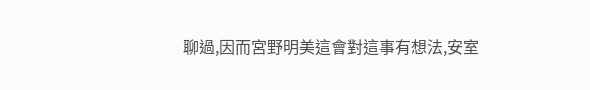聊過,因而宮野明美這會對這事有想法,安室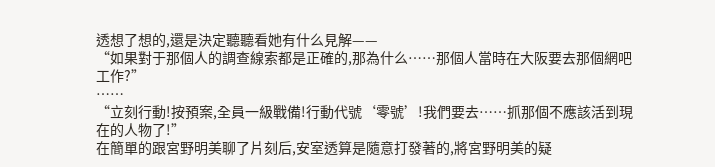透想了想的,還是決定聽聽看她有什么見解——
“如果對于那個人的調查線索都是正確的,那為什么……那個人當時在大阪要去那個網吧工作?”
……
“立刻行動!按預案,全員一級戰備!行動代號‘零號’!我們要去……抓那個不應該活到現在的人物了!”
在簡單的跟宮野明美聊了片刻后,安室透算是隨意打發著的,將宮野明美的疑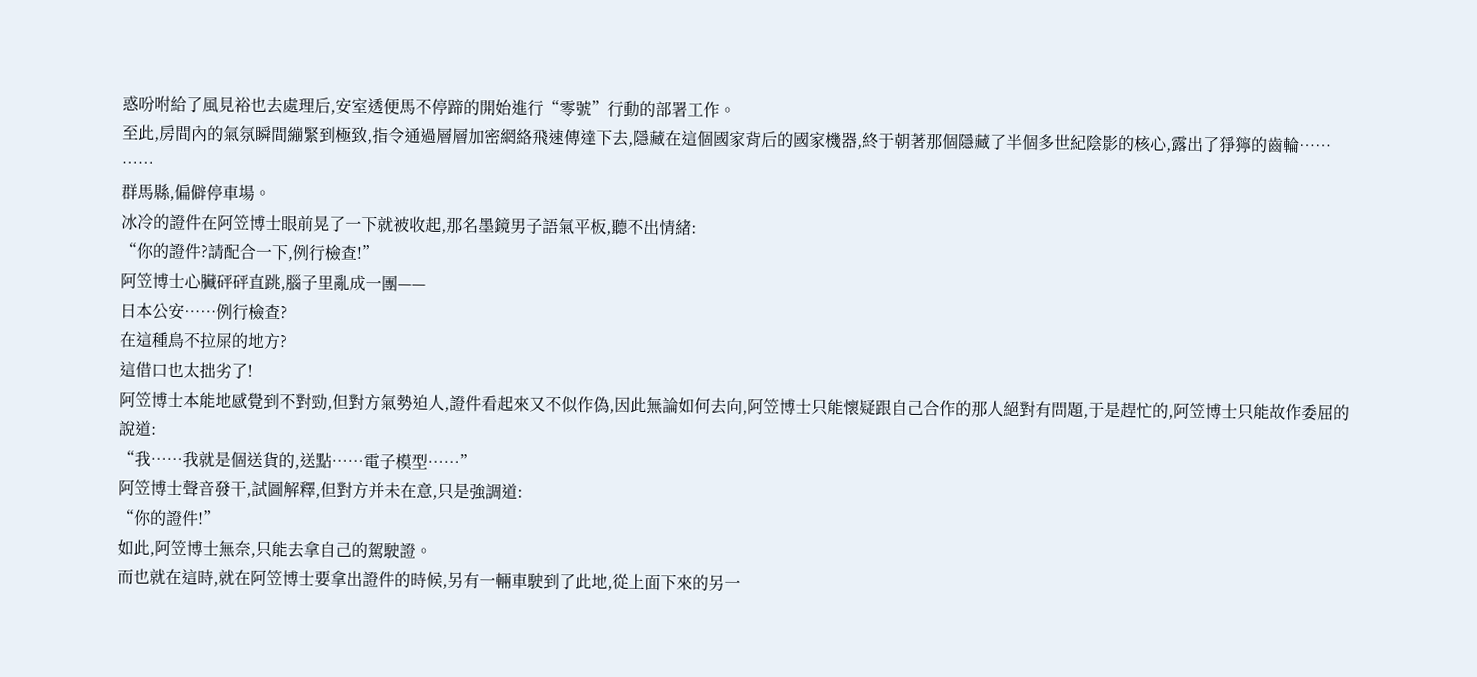惑吩咐給了風見裕也去處理后,安室透便馬不停蹄的開始進行“零號”行動的部署工作。
至此,房間內的氣氛瞬間繃緊到極致,指令通過層層加密網絡飛速傳達下去,隱藏在這個國家背后的國家機器,終于朝著那個隱藏了半個多世紀陰影的核心,露出了猙獰的齒輪……
……
群馬縣,偏僻停車場。
冰冷的證件在阿笠博士眼前晃了一下就被收起,那名墨鏡男子語氣平板,聽不出情緒:
“你的證件?請配合一下,例行檢查!”
阿笠博士心臟砰砰直跳,腦子里亂成一團——
日本公安……例行檢查?
在這種鳥不拉屎的地方?
這借口也太拙劣了!
阿笠博士本能地感覺到不對勁,但對方氣勢迫人,證件看起來又不似作偽,因此無論如何去向,阿笠博士只能懷疑跟自己合作的那人絕對有問題,于是趕忙的,阿笠博士只能故作委屈的說道:
“我……我就是個送貨的,送點……電子模型……”
阿笠博士聲音發干,試圖解釋,但對方并未在意,只是強調道:
“你的證件!”
如此,阿笠博士無奈,只能去拿自己的駕駛證。
而也就在這時,就在阿笠博士要拿出證件的時候,另有一輛車駛到了此地,從上面下來的另一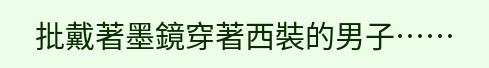批戴著墨鏡穿著西裝的男子……